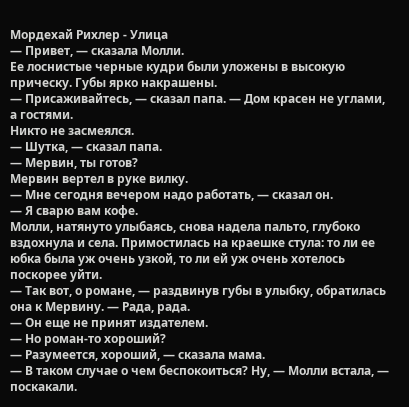Мордехай Рихлер - Улица
— Привет, — сказала Молли.
Ее лоснистые черные кудри были уложены в высокую прическу. Губы ярко накрашены.
— Присаживайтесь, — сказал папа. — Дом красен не углами, а гостями.
Никто не засмеялся.
— Шутка, — сказал папа.
— Мервин, ты готов?
Мервин вертел в руке вилку.
— Мне сегодня вечером надо работать, — сказал он.
— Я сварю вам кофе.
Молли, натянуто улыбаясь, снова надела пальто, глубоко вздохнула и села. Примостилась на краешке стула: то ли ее юбка была уж очень узкой, то ли ей уж очень хотелось поскорее уйти.
— Так вот, о романе, — раздвинув губы в улыбку, обратилась она к Мервину. — Рада, рада.
— Он еще не принят издателем.
— Но роман-то хороший?
— Разумеется, хороший, — сказала мама.
— В таком случае о чем беспокоиться? Ну, — Молли встала, — поскакали.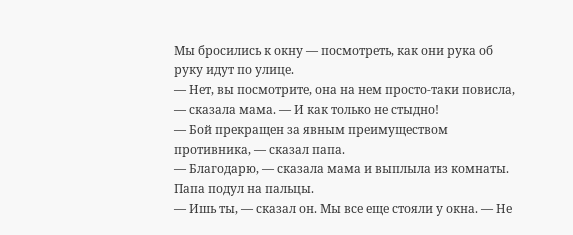Мы бросились к окну — посмотреть, как они рука об руку идут по улице.
— Нет, вы посмотрите, она на нем просто-таки повисла, — сказала мама. — И как только не стыдно!
— Бой прекращен за явным преимуществом противника, — сказал папа.
— Благодарю, — сказала мама и выплыла из комнаты.
Папа подул на пальцы.
— Ишь ты, — сказал он. Мы все еще стояли у окна. — Не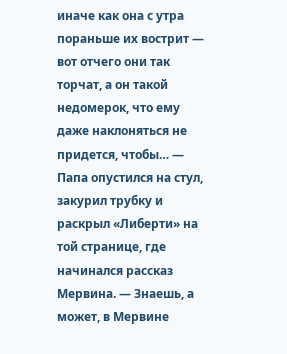иначе как она с утра пораньше их вострит — вот отчего они так торчат, а он такой недомерок, что ему даже наклоняться не придется, чтобы… — Папа опустился на стул, закурил трубку и раскрыл «Либерти» на той странице, где начинался рассказ Мервина. — Знаешь, а может, в Мервине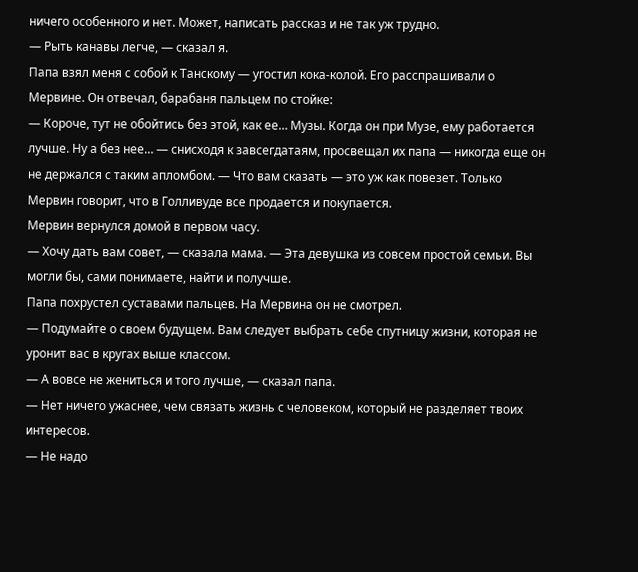ничего особенного и нет. Может, написать рассказ и не так уж трудно.
— Рыть канавы легче, — сказал я.
Папа взял меня с собой к Танскому — угостил кока-колой. Его расспрашивали о Мервине. Он отвечал, барабаня пальцем по стойке:
— Короче, тут не обойтись без этой, как ее… Музы. Когда он при Музе, ему работается лучше. Ну а без нее… — снисходя к завсегдатаям, просвещал их папа — никогда еще он не держался с таким апломбом. — Что вам сказать — это уж как повезет. Только Мервин говорит, что в Голливуде все продается и покупается.
Мервин вернулся домой в первом часу.
— Хочу дать вам совет, — сказала мама. — Эта девушка из совсем простой семьи. Вы могли бы, сами понимаете, найти и получше.
Папа похрустел суставами пальцев. На Мервина он не смотрел.
— Подумайте о своем будущем. Вам следует выбрать себе спутницу жизни, которая не уронит вас в кругах выше классом.
— А вовсе не жениться и того лучше, — сказал папа.
— Нет ничего ужаснее, чем связать жизнь с человеком, который не разделяет твоих интересов.
— Не надо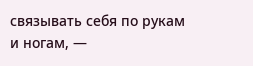связывать себя по рукам и ногам, —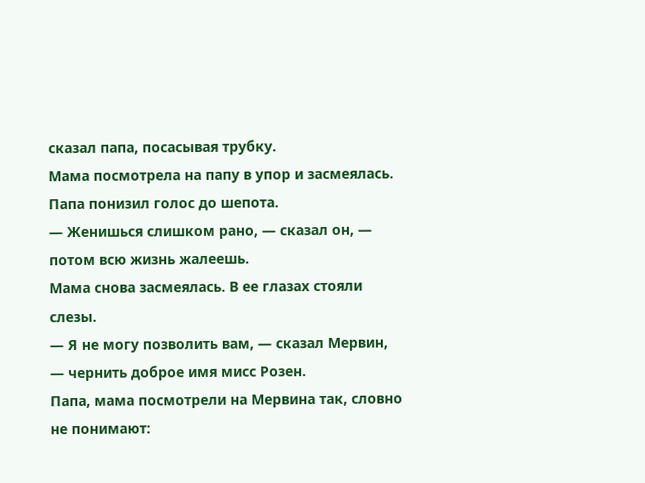сказал папа, посасывая трубку.
Мама посмотрела на папу в упор и засмеялась. Папа понизил голос до шепота.
— Женишься слишком рано, — сказал он, — потом всю жизнь жалеешь.
Мама снова засмеялась. В ее глазах стояли слезы.
— Я не могу позволить вам, — сказал Мервин, — чернить доброе имя мисс Розен.
Папа, мама посмотрели на Мервина так, словно не понимают: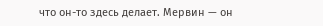что он-то здесь делает. Мервин — он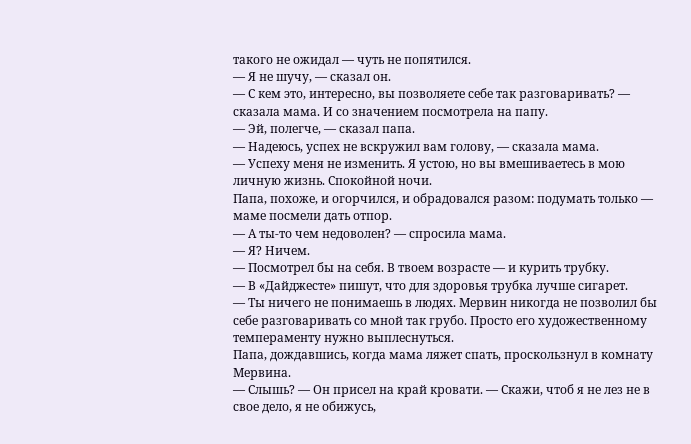такого не ожидал — чуть не попятился.
— Я не шучу, — сказал он.
— С кем это, интересно, вы позволяете себе так разговаривать? — сказала мама. И со значением посмотрела на папу.
— Эй, полегче, — сказал папа.
— Надеюсь, успех не вскружил вам голову, — сказала мама.
— Успеху меня не изменить. Я устою, но вы вмешиваетесь в мою личную жизнь. Спокойной ночи.
Папа, похоже, и огорчился, и обрадовался разом: подумать только — маме посмели дать отпор.
— А ты-то чем недоволен? — спросила мама.
— Я? Ничем.
— Посмотрел бы на себя. В твоем возрасте — и курить трубку.
— В «Дайджесте» пишут, что для здоровья трубка лучше сигарет.
— Ты ничего не понимаешь в людях. Мервин никогда не позволил бы себе разговаривать со мной так грубо. Просто его художественному темпераменту нужно выплеснуться.
Папа, дождавшись, когда мама ляжет спать, проскользнул в комнату Мервина.
— Слышь? — Он присел на край кровати. — Скажи, чтоб я не лез не в свое дело, я не обижусь,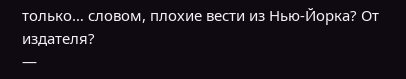только… словом, плохие вести из Нью-Йорка? От издателя?
—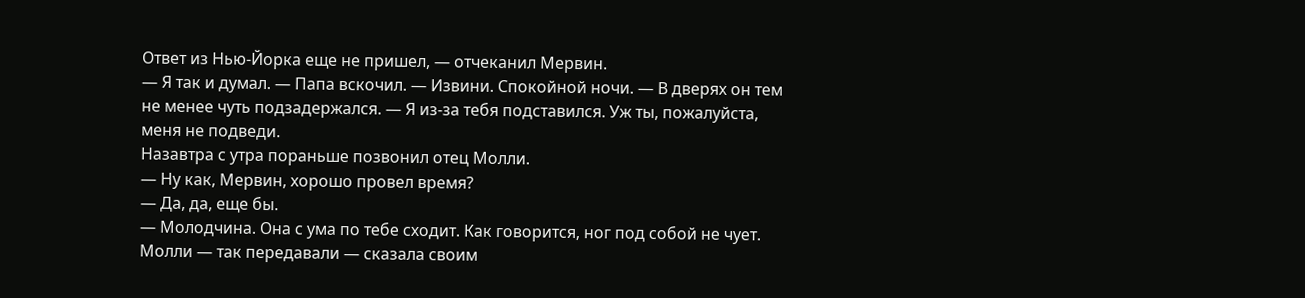Ответ из Нью-Йорка еще не пришел, — отчеканил Мервин.
— Я так и думал. — Папа вскочил. — Извини. Спокойной ночи. — В дверях он тем не менее чуть подзадержался. — Я из-за тебя подставился. Уж ты, пожалуйста, меня не подведи.
Назавтра с утра пораньше позвонил отец Молли.
— Ну как, Мервин, хорошо провел время?
— Да, да, еще бы.
— Молодчина. Она с ума по тебе сходит. Как говорится, ног под собой не чует.
Молли — так передавали — сказала своим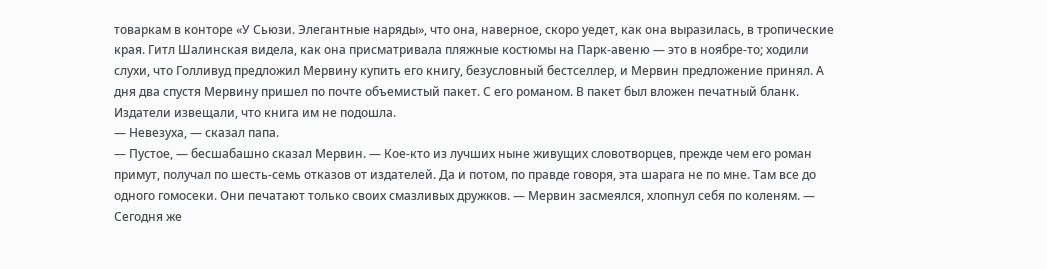товаркам в конторе «У Сьюзи. Элегантные наряды», что она, наверное, скоро уедет, как она выразилась, в тропические края. Гитл Шалинская видела, как она присматривала пляжные костюмы на Парк-авеню — это в ноябре-то; ходили слухи, что Голливуд предложил Мервину купить его книгу, безусловный бестселлер, и Мервин предложение принял. А дня два спустя Мервину пришел по почте объемистый пакет. С его романом. В пакет был вложен печатный бланк. Издатели извещали, что книга им не подошла.
— Невезуха, — сказал папа.
— Пустое, — бесшабашно сказал Мервин. — Кое-кто из лучших ныне живущих словотворцев, прежде чем его роман примут, получал по шесть-семь отказов от издателей. Да и потом, по правде говоря, эта шарага не по мне. Там все до одного гомосеки. Они печатают только своих смазливых дружков. — Мервин засмеялся, хлопнул себя по коленям. — Сегодня же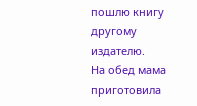пошлю книгу другому издателю.
На обед мама приготовила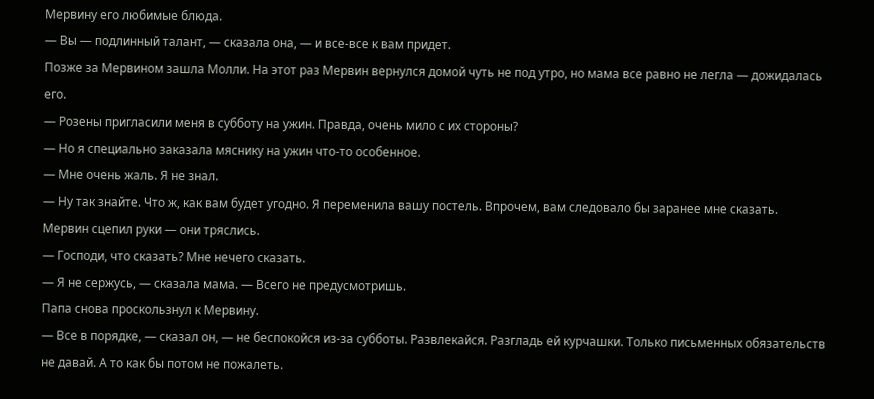Мервину его любимые блюда.
— Вы — подлинный талант, — сказала она, — и все-все к вам придет.
Позже за Мервином зашла Молли. На этот раз Мервин вернулся домой чуть не под утро, но мама все равно не легла — дожидалась его.
— Розены пригласили меня в субботу на ужин. Правда, очень мило с их стороны?
— Но я специально заказала мяснику на ужин что-то особенное.
— Мне очень жаль. Я не знал.
— Ну так знайте. Что ж, как вам будет угодно. Я переменила вашу постель. Впрочем, вам следовало бы заранее мне сказать.
Мервин сцепил руки — они тряслись.
— Господи, что сказать? Мне нечего сказать.
— Я не сержусь, — сказала мама. — Всего не предусмотришь.
Папа снова проскользнул к Мервину.
— Все в порядке, — сказал он, — не беспокойся из-за субботы. Развлекайся. Разгладь ей курчашки. Только письменных обязательств не давай. А то как бы потом не пожалеть.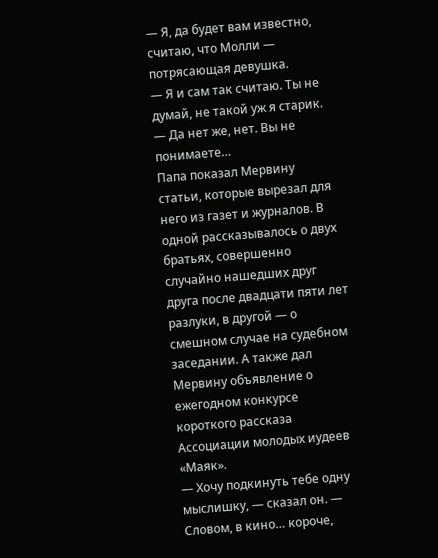— Я, да будет вам известно, считаю, что Молли — потрясающая девушка.
— Я и сам так считаю. Ты не думай, не такой уж я старик.
— Да нет же, нет. Вы не понимаете…
Папа показал Мервину статьи, которые вырезал для него из газет и журналов. В одной рассказывалось о двух братьях, совершенно случайно нашедших друг друга после двадцати пяти лет разлуки, в другой — о смешном случае на судебном заседании. А также дал Мервину объявление о ежегодном конкурсе короткого рассказа Ассоциации молодых иудеев «Маяк».
— Хочу подкинуть тебе одну мыслишку, — сказал он. — Словом, в кино… короче,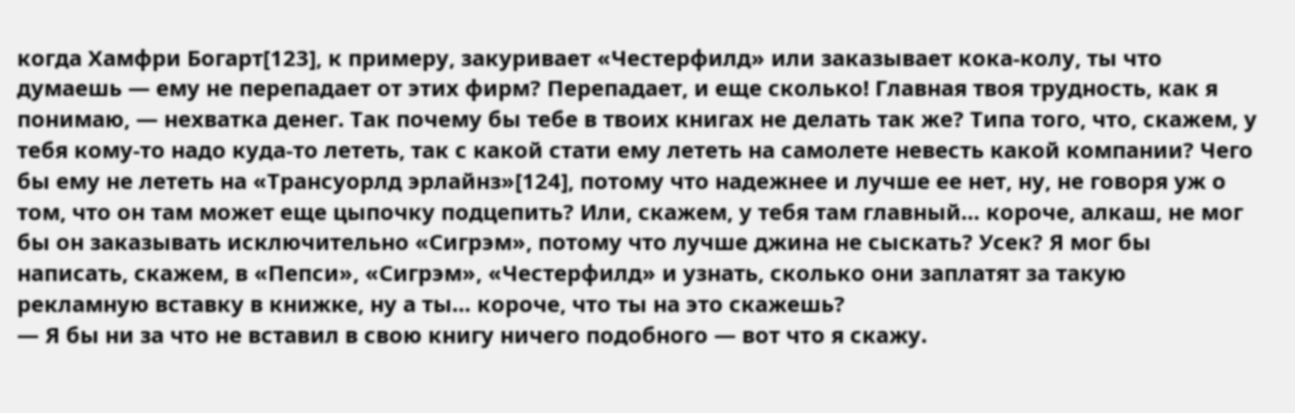когда Хамфри Богарт[123], к примеру, закуривает «Честерфилд» или заказывает кока-колу, ты что думаешь — ему не перепадает от этих фирм? Перепадает, и еще сколько! Главная твоя трудность, как я понимаю, — нехватка денег. Так почему бы тебе в твоих книгах не делать так же? Типа того, что, скажем, у тебя кому-то надо куда-то лететь, так с какой стати ему лететь на самолете невесть какой компании? Чего бы ему не лететь на «Трансуорлд эрлайнз»[124], потому что надежнее и лучше ее нет, ну, не говоря уж о том, что он там может еще цыпочку подцепить? Или, скажем, у тебя там главный… короче, алкаш, не мог бы он заказывать исключительно «Сигрэм», потому что лучше джина не сыскать? Усек? Я мог бы написать, скажем, в «Пепси», «Сигрэм», «Честерфилд» и узнать, сколько они заплатят за такую рекламную вставку в книжке, ну а ты… короче, что ты на это скажешь?
— Я бы ни за что не вставил в свою книгу ничего подобного — вот что я скажу.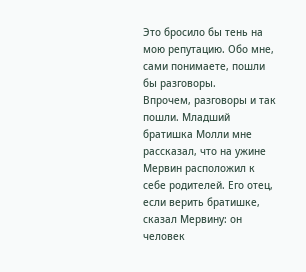Это бросило бы тень на мою репутацию. Обо мне, сами понимаете, пошли бы разговоры.
Впрочем, разговоры и так пошли. Младший братишка Молли мне рассказал, что на ужине Мервин расположил к себе родителей. Его отец, если верить братишке, сказал Мервину: он человек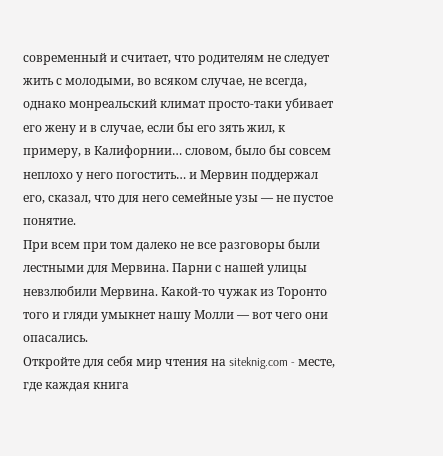современный и считает, что родителям не следует жить с молодыми, во всяком случае, не всегда, однако монреальский климат просто-таки убивает его жену и в случае, если бы его зять жил, к примеру, в Калифорнии… словом, было бы совсем неплохо у него погостить… и Мервин поддержал его, сказал, что для него семейные узы — не пустое понятие.
При всем при том далеко не все разговоры были лестными для Мервина. Парни с нашей улицы невзлюбили Мервина. Какой-то чужак из Торонто того и гляди умыкнет нашу Молли — вот чего они опасались.
Откройте для себя мир чтения на siteknig.com - месте, где каждая книга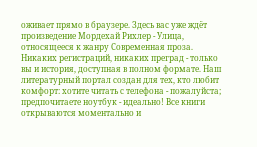оживает прямо в браузере. Здесь вас уже ждёт произведение Мордехай Рихлер - Улица, относящееся к жанру Современная проза. Никаких регистраций, никаких преград - только вы и история, доступная в полном формате. Наш литературный портал создан для тех, кто любит комфорт: хотите читать с телефона - пожалуйста; предпочитаете ноутбук - идеально! Все книги открываются моментально и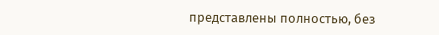представлены полностью, без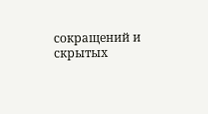сокращений и скрытых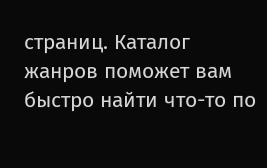страниц. Каталог жанров поможет вам быстро найти что-то по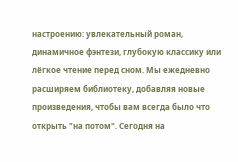настроению: увлекательный роман, динамичное фэнтези, глубокую классику или лёгкое чтение перед сном. Мы ежедневно расширяем библиотеку, добавляя новые произведения, чтобы вам всегда было что открыть "на потом". Сегодня на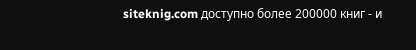siteknig.com доступно более 200000 книг - и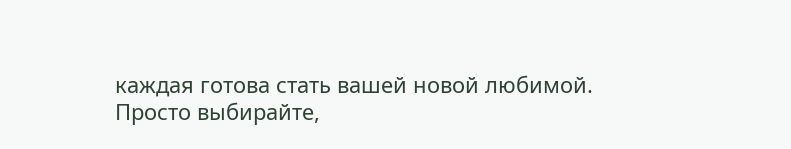каждая готова стать вашей новой любимой. Просто выбирайте,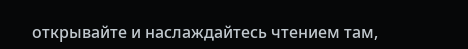открывайте и наслаждайтесь чтением там,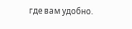где вам удобно.